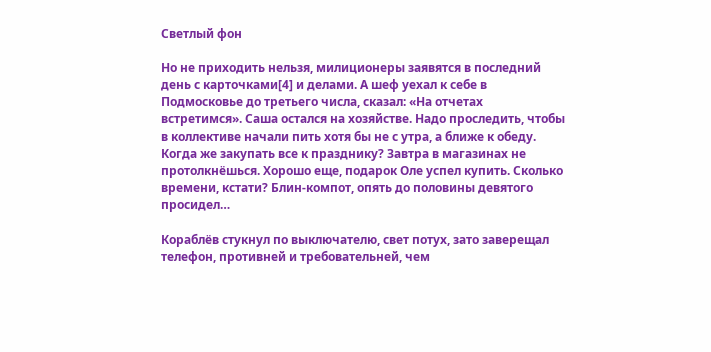Светлый фон

Но не приходить нельзя, милиционеры заявятся в последний день с карточками[4] и делами. А шеф уехал к себе в Подмосковье до третьего числа, сказал: «На отчетах встретимся». Саша остался на хозяйстве. Надо проследить, чтобы в коллективе начали пить хотя бы не с утра, а ближе к обеду. Когда же закупать все к празднику? Завтра в магазинах не протолкнёшься. Хорошо еще, подарок Оле успел купить. Сколько времени, кстати? Блин-компот, опять до половины девятого просидел…

Кораблёв стукнул по выключателю, свет потух, зато заверещал телефон, противней и требовательней, чем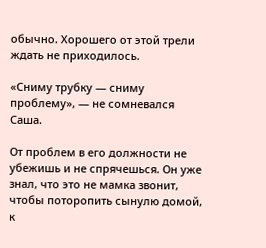обычно. Хорошего от этой трели ждать не приходилось.

«Сниму трубку — сниму проблему», — не сомневался Саша.

От проблем в его должности не убежишь и не спрячешься. Он уже знал, что это не мамка звонит, чтобы поторопить сынулю домой, к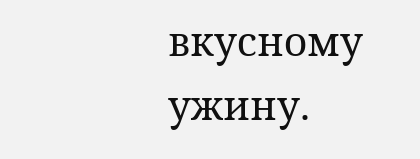вкусному ужину.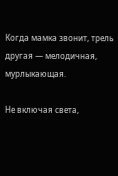Когда мамка звонит, трель другая — мелодичная, мурлыкающая.

Не включая света,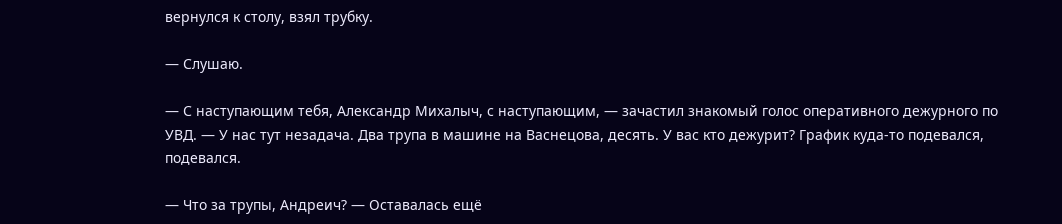вернулся к столу, взял трубку.

— Слушаю.

— С наступающим тебя, Александр Михалыч, с наступающим, — зачастил знакомый голос оперативного дежурного по УВД. — У нас тут незадача. Два трупа в машине на Васнецова, десять. У вас кто дежурит? График куда-то подевался, подевался.

— Что за трупы, Андреич? — Оставалась ещё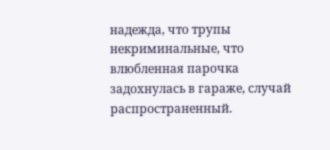надежда, что трупы некриминальные, что влюбленная парочка задохнулась в гараже, случай распространенный.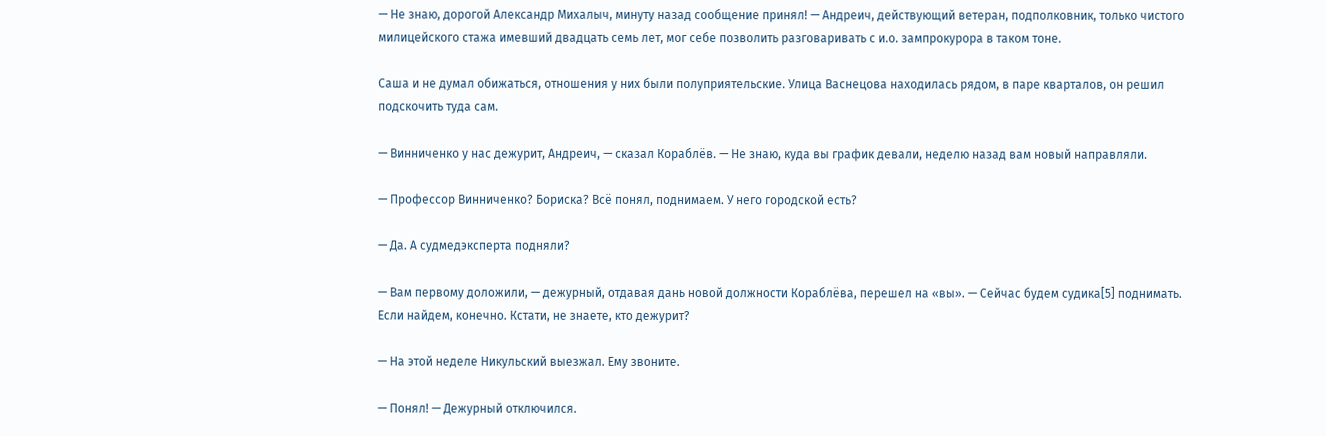— Не знаю, дорогой Александр Михалыч, минуту назад сообщение принял! — Андреич, действующий ветеран, подполковник, только чистого милицейского стажа имевший двадцать семь лет, мог себе позволить разговаривать с и.о. зампрокурора в таком тоне.

Саша и не думал обижаться, отношения у них были полуприятельские. Улица Васнецова находилась рядом, в паре кварталов, он решил подскочить туда сам.

— Винниченко у нас дежурит, Андреич, — сказал Кораблёв. — Не знаю, куда вы график девали, неделю назад вам новый направляли.

— Профессор Винниченко? Бориска? Всё понял, поднимаем. У него городской есть?

— Да. А судмедэксперта подняли?

— Вам первому доложили, — дежурный, отдавая дань новой должности Кораблёва, перешел на «вы». — Сейчас будем судика[5] поднимать. Если найдем, конечно. Кстати, не знаете, кто дежурит?

— На этой неделе Никульский выезжал. Ему звоните.

— Понял! — Дежурный отключился.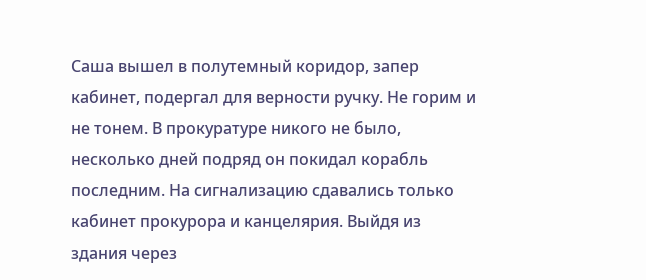Саша вышел в полутемный коридор, запер кабинет, подергал для верности ручку. Не горим и не тонем. В прокуратуре никого не было, несколько дней подряд он покидал корабль последним. На сигнализацию сдавались только кабинет прокурора и канцелярия. Выйдя из здания через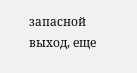запасной выход, еще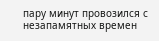пару минут провозился с незапамятных времен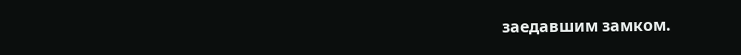заедавшим замком.